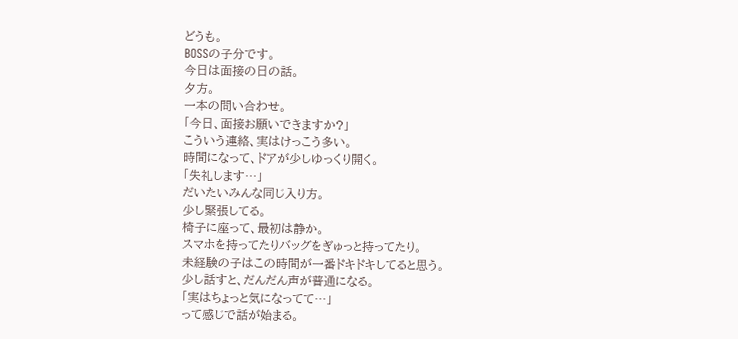どうも。
BOSSの子分です。
今日は面接の日の話。
夕方。
一本の問い合わせ。
「今日、面接お願いできますか?」
こういう連絡、実はけっこう多い。
時間になって、ドアが少しゆっくり開く。
「失礼します…」
だいたいみんな同じ入り方。
少し緊張してる。
椅子に座って、最初は静か。
スマホを持ってたりバッグをぎゅっと持ってたり。
未経験の子はこの時間が一番ドキドキしてると思う。
少し話すと、だんだん声が普通になる。
「実はちょっと気になってて…」
って感じで話が始まる。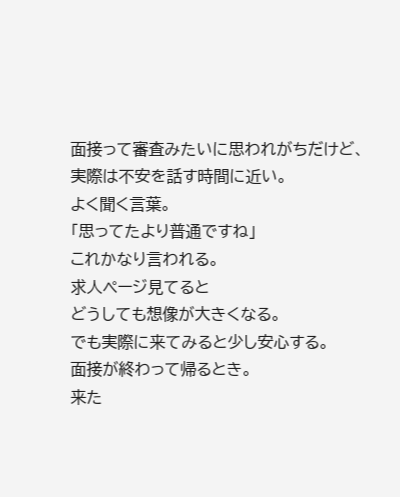面接って審査みたいに思われがちだけど、
実際は不安を話す時間に近い。
よく聞く言葉。
「思ってたより普通ですね」
これかなり言われる。
求人ページ見てると
どうしても想像が大きくなる。
でも実際に来てみると少し安心する。
面接が終わって帰るとき。
来た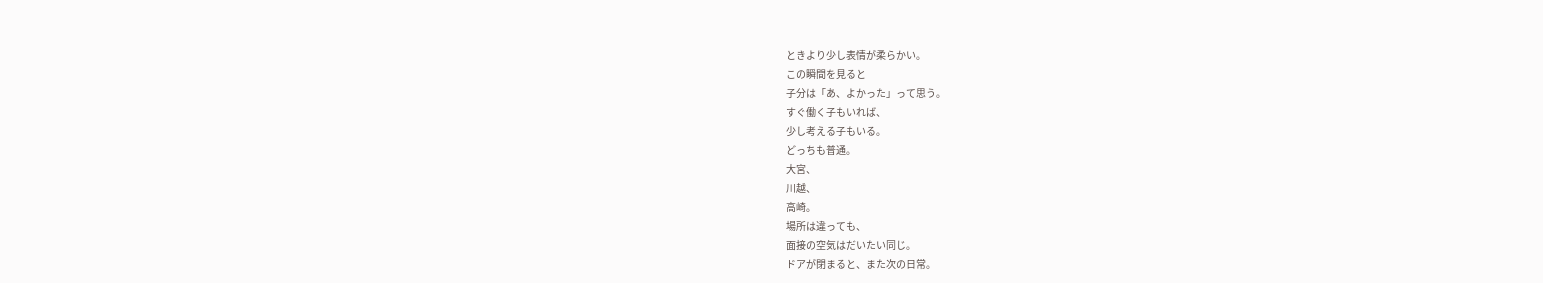ときより少し表情が柔らかい。
この瞬間を見ると
子分は「あ、よかった」って思う。
すぐ働く子もいれば、
少し考える子もいる。
どっちも普通。
大宮、
川越、
高崎。
場所は違っても、
面接の空気はだいたい同じ。
ドアが閉まると、また次の日常。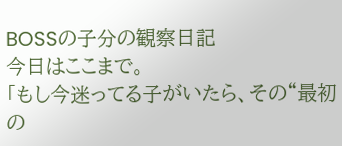BOSSの子分の観察日記
今日はここまで。
「もし今迷ってる子がいたら、その“最初の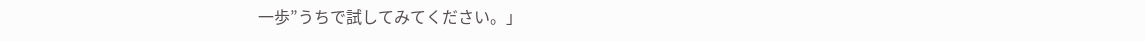一歩”うちで試してみてください。」